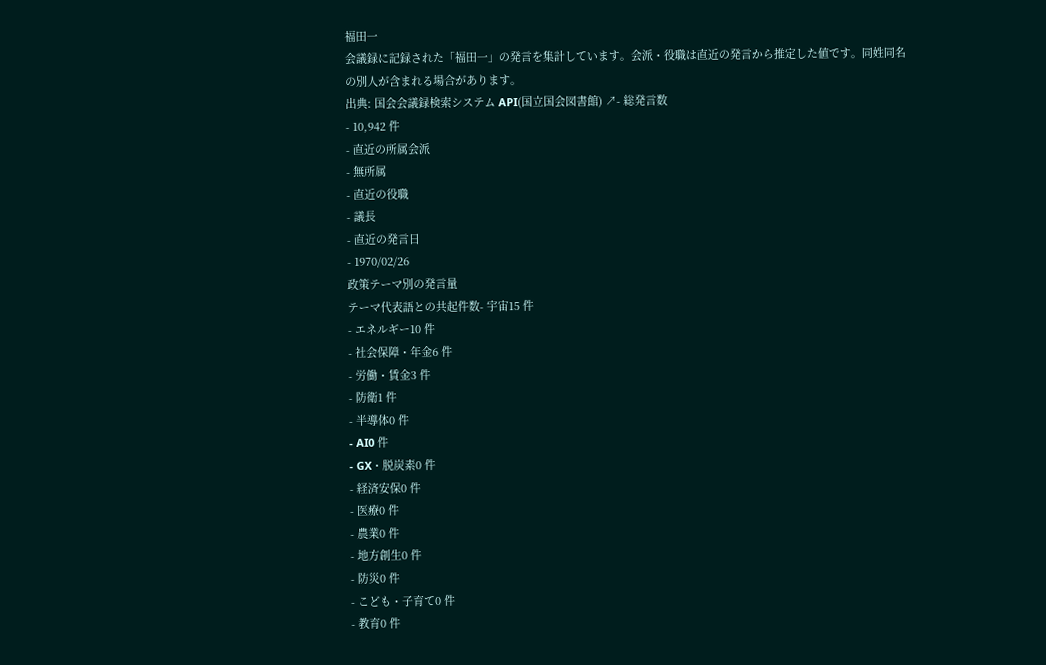福田一
会議録に記録された「福田一」の発言を集計しています。会派・役職は直近の発言から推定した値です。同姓同名の別人が含まれる場合があります。
出典: 国会会議録検索システム API(国立国会図書館) ↗- 総発言数
- 10,942 件
- 直近の所属会派
- 無所属
- 直近の役職
- 議長
- 直近の発言日
- 1970/02/26
政策テーマ別の発言量
テーマ代表語との共起件数- 宇宙15 件
- エネルギー10 件
- 社会保障・年金6 件
- 労働・賃金3 件
- 防衛1 件
- 半導体0 件
- AI0 件
- GX・脱炭素0 件
- 経済安保0 件
- 医療0 件
- 農業0 件
- 地方創生0 件
- 防災0 件
- こども・子育て0 件
- 教育0 件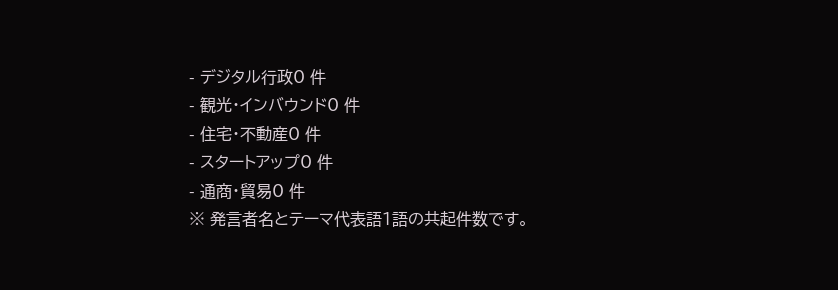- デジタル行政0 件
- 観光・インバウンド0 件
- 住宅・不動産0 件
- スタートアップ0 件
- 通商・貿易0 件
※ 発言者名とテーマ代表語1語の共起件数です。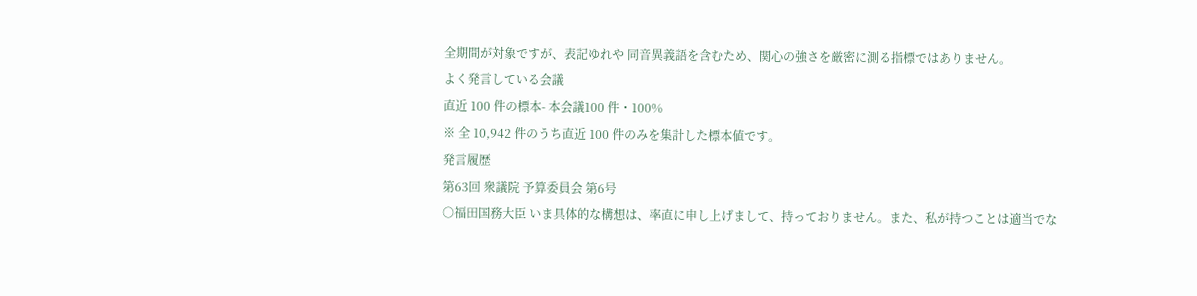全期間が対象ですが、表記ゆれや 同音異義語を含むため、関心の強さを厳密に測る指標ではありません。
よく発言している会議
直近 100 件の標本- 本会議100 件・100%
※ 全 10,942 件のうち直近 100 件のみを集計した標本値です。
発言履歴
第63回 衆議院 予算委員会 第6号
○福田国務大臣 いま具体的な構想は、率直に申し上げまして、持っておりません。また、私が持つことは適当でな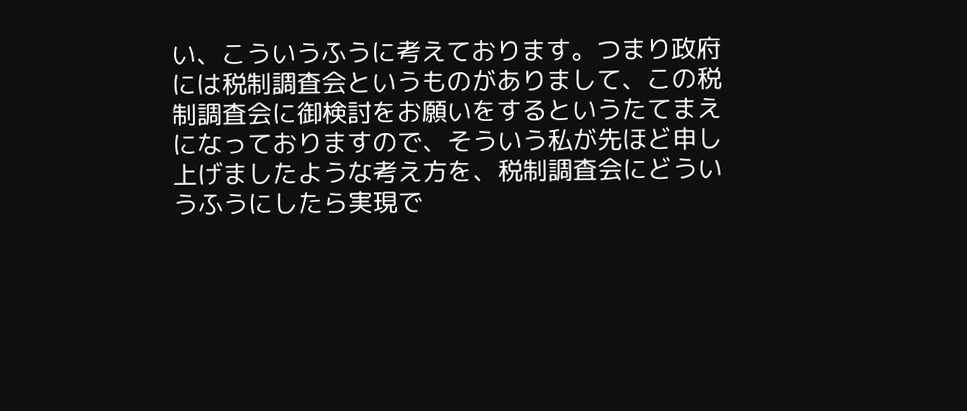い、こういうふうに考えております。つまり政府には税制調査会というものがありまして、この税制調査会に御検討をお願いをするというたてまえになっておりますので、そういう私が先ほど申し上げましたような考え方を、税制調査会にどういうふうにしたら実現で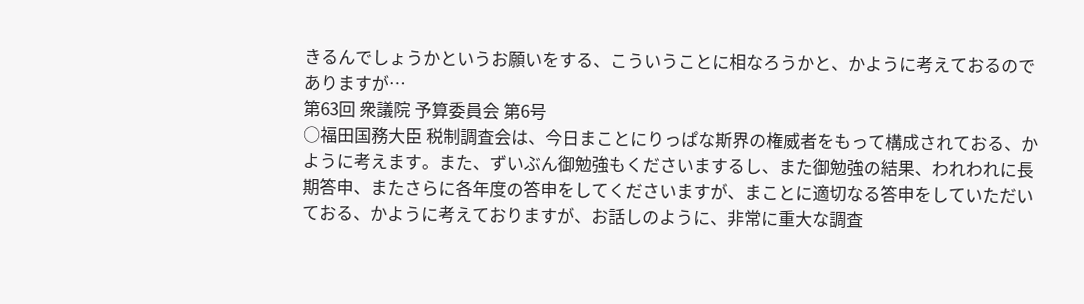きるんでしょうかというお願いをする、こういうことに相なろうかと、かように考えておるのでありますが…
第63回 衆議院 予算委員会 第6号
○福田国務大臣 税制調査会は、今日まことにりっぱな斯界の権威者をもって構成されておる、かように考えます。また、ずいぶん御勉強もくださいまするし、また御勉強の結果、われわれに長期答申、またさらに各年度の答申をしてくださいますが、まことに適切なる答申をしていただいておる、かように考えておりますが、お話しのように、非常に重大な調査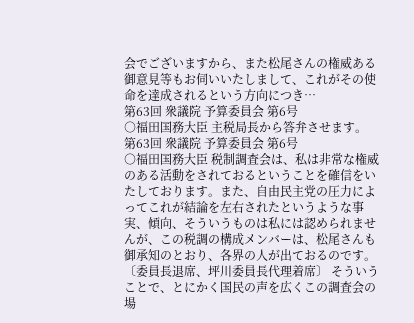会でございますから、また松尾さんの権威ある御意見等もお伺いいたしまして、これがその使命を達成されるという方向につき…
第63回 衆議院 予算委員会 第6号
○福田国務大臣 主税局長から答弁させます。
第63回 衆議院 予算委員会 第6号
○福田国務大臣 税制調査会は、私は非常な権威のある活動をされておるということを確信をいたしております。また、自由民主党の圧力によってこれが結論を左右されたというような事実、傾向、そういうものは私には認められませんが、この税調の構成メンバーは、松尾さんも御承知のとおり、各界の人が出ておるのです。 〔委員長退席、坪川委員長代理着席〕 そういうことで、とにかく国民の声を広くこの調査会の場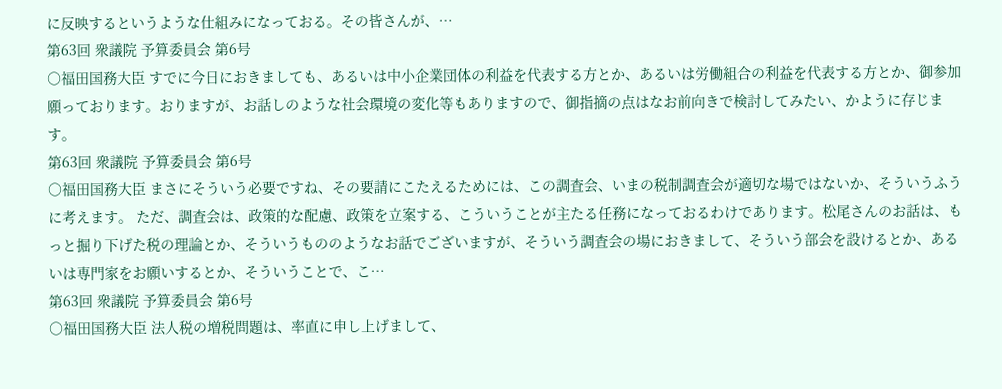に反映するというような仕組みになっておる。その皆さんが、…
第63回 衆議院 予算委員会 第6号
○福田国務大臣 すでに今日におきましても、あるいは中小企業団体の利益を代表する方とか、あるいは労働組合の利益を代表する方とか、御参加願っております。おりますが、お話しのような社会環境の変化等もありますので、御指摘の点はなお前向きで検討してみたい、かように存じます。
第63回 衆議院 予算委員会 第6号
○福田国務大臣 まさにそういう必要ですね、その要請にこたえるためには、この調査会、いまの税制調査会が適切な場ではないか、そういうふうに考えます。 ただ、調査会は、政策的な配慮、政策を立案する、こういうことが主たる任務になっておるわけであります。松尾さんのお話は、もっと掘り下げた税の理論とか、そういうもののようなお話でございますが、そういう調査会の場におきまして、そういう部会を設けるとか、あるいは専門家をお願いするとか、そういうことで、こ…
第63回 衆議院 予算委員会 第6号
○福田国務大臣 法人税の増税問題は、率直に申し上げまして、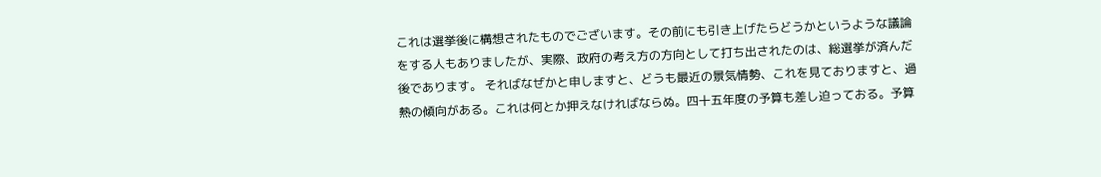これは選挙後に構想されたものでございます。その前にも引き上げたらどうかというような議論をする人もありましたが、実際、政府の考え方の方向として打ち出されたのは、総選挙が済んだ後であります。 そればなぜかと申しますと、どうも最近の景気情勢、これを見ておりますと、過熱の傾向がある。これは何とか押えなければならぬ。四十五年度の予算も差し迫っておる。予算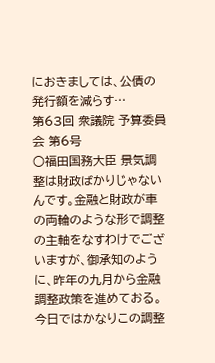におきましては、公債の発行額を減らす…
第63回 衆議院 予算委員会 第6号
○福田国務大臣 景気調整は財政ばかりじゃないんです。金融と財政が車の両輪のような形で調整の主軸をなすわけでございますが、御承知のように、昨年の九月から金融調整政策を進めておる。今日ではかなりこの調整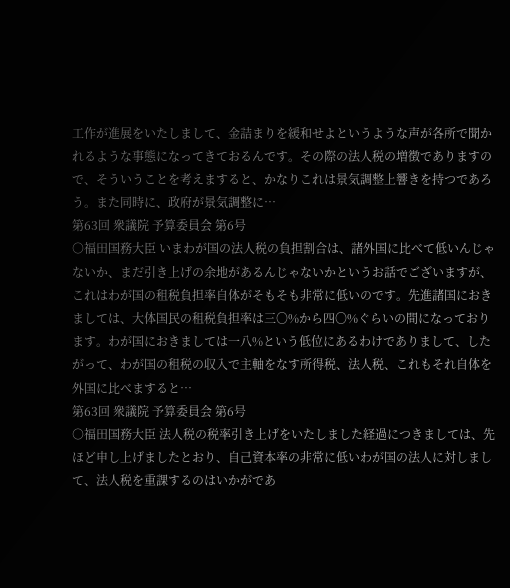工作が進展をいたしまして、金詰まりを緩和せよというような声が各所で聞かれるような事態になってきておるんです。その際の法人税の増徴でありますので、そういうことを考えますると、かなりこれは景気調整上響きを持つであろう。また同時に、政府が景気調整に…
第63回 衆議院 予算委員会 第6号
○福田国務大臣 いまわが国の法人税の負担割合は、諸外国に比べて低いんじゃないか、まだ引き上げの余地があるんじゃないかというお話でございますが、これはわが国の租税負担率自体がそもそも非常に低いのです。先進諸国におきましては、大体国民の租税負担率は三〇%から四〇%ぐらいの間になっております。わが国におきましては一八%という低位にあるわけでありまして、したがって、わが国の租税の収入で主軸をなす所得税、法人税、これもそれ自体を外国に比べますると…
第63回 衆議院 予算委員会 第6号
○福田国務大臣 法人税の税率引き上げをいたしました経過につきましては、先ほど申し上げましたとおり、自己資本率の非常に低いわが国の法人に対しまして、法人税を重課するのはいかがであ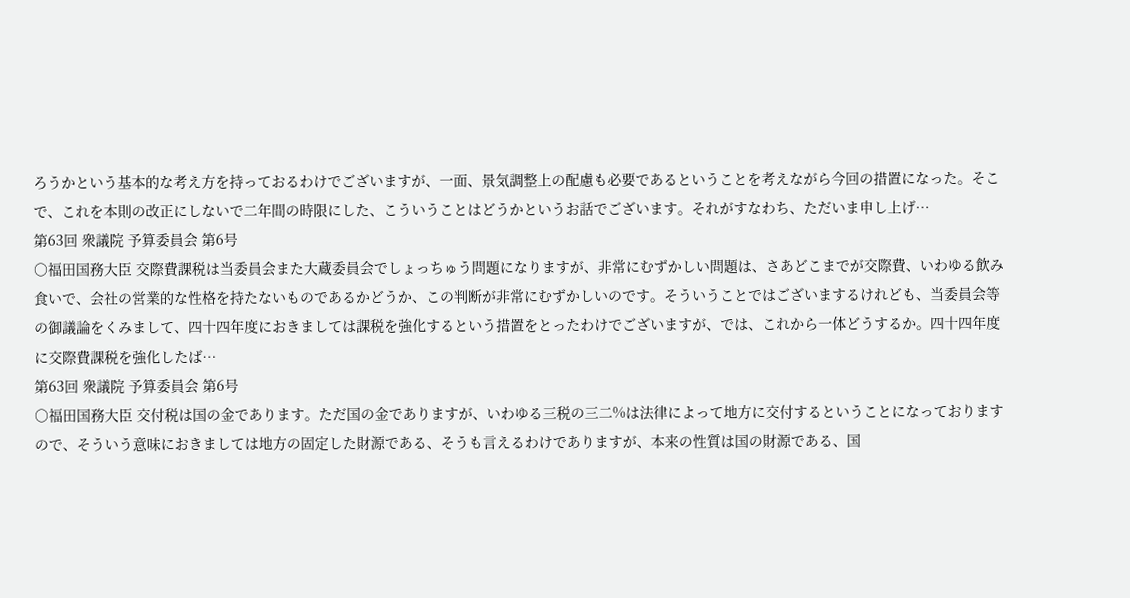ろうかという基本的な考え方を持っておるわけでございますが、一面、景気調整上の配慮も必要であるということを考えながら今回の措置になった。そこで、これを本則の改正にしないで二年間の時限にした、こういうことはどうかというお話でございます。それがすなわち、ただいま申し上げ…
第63回 衆議院 予算委員会 第6号
○福田国務大臣 交際費課税は当委員会また大蔵委員会でしょっちゅう問題になりますが、非常にむずかしい問題は、さあどこまでが交際費、いわゆる飲み食いで、会社の営業的な性格を持たないものであるかどうか、この判断が非常にむずかしいのです。そういうことではございまするけれども、当委員会等の御議論をくみまして、四十四年度におきましては課税を強化するという措置をとったわけでございますが、では、これから一体どうするか。四十四年度に交際費課税を強化したば…
第63回 衆議院 予算委員会 第6号
○福田国務大臣 交付税は国の金であります。ただ国の金でありますが、いわゆる三税の三二%は法律によって地方に交付するということになっておりますので、そういう意味におきましては地方の固定した財源である、そうも言えるわけでありますが、本来の性質は国の財源である、国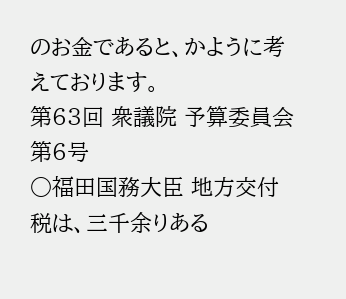のお金であると、かように考えております。
第63回 衆議院 予算委員会 第6号
○福田国務大臣 地方交付税は、三千余りある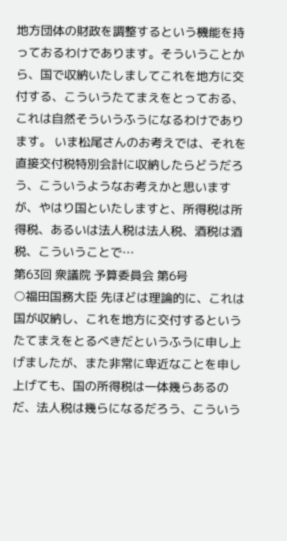地方団体の財政を調整するという機能を持っておるわけであります。そういうことから、国で収納いたしましてこれを地方に交付する、こういうたてまえをとっておる、これは自然そういうふうになるわけであります。 いま松尾さんのお考えでは、それを直接交付税特別会計に収納したらどうだろう、こういうようなお考えかと思いますが、やはり国といたしますと、所得税は所得税、あるいは法人税は法人税、酒税は酒税、こういうことで…
第63回 衆議院 予算委員会 第6号
○福田国務大臣 先ほどは理論的に、これは国が収納し、これを地方に交付するというたてまえをとるべきだというふうに申し上げましたが、また非常に卑近なことを申し上げても、国の所得税は一体幾らあるのだ、法人税は幾らになるだろう、こういう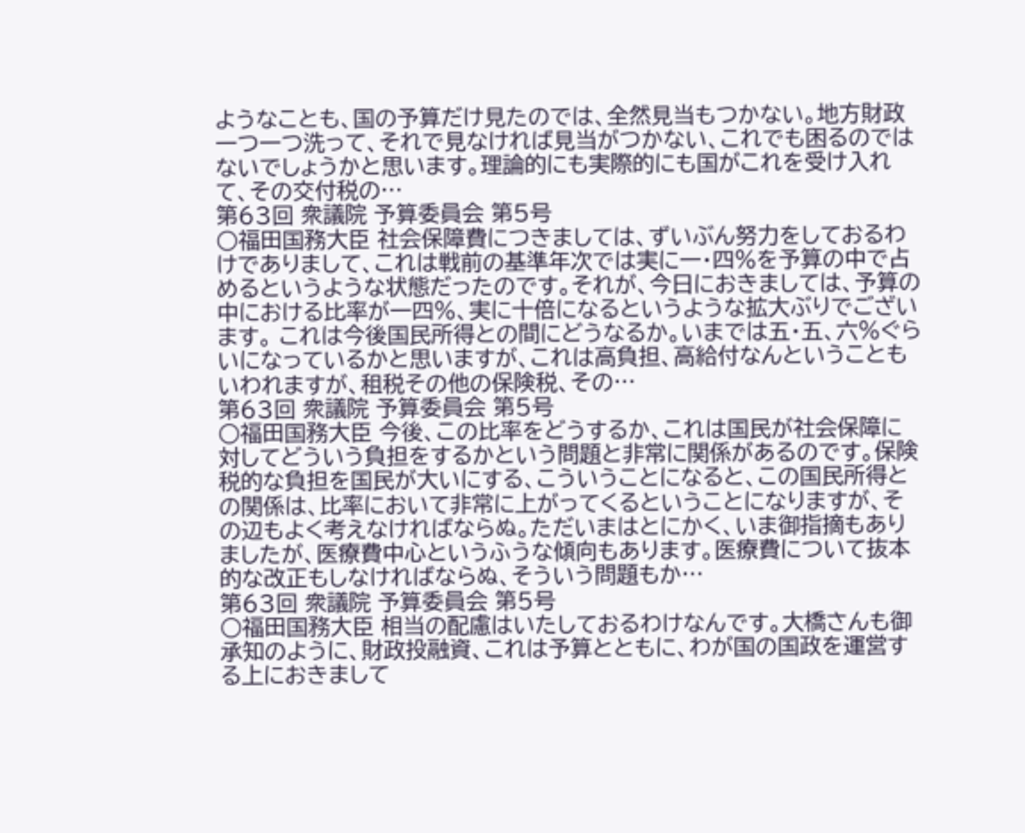ようなことも、国の予算だけ見たのでは、全然見当もつかない。地方財政一つ一つ洗って、それで見なければ見当がつかない、これでも困るのではないでしょうかと思います。理論的にも実際的にも国がこれを受け入れて、その交付税の…
第63回 衆議院 予算委員会 第5号
○福田国務大臣 社会保障費につきましては、ずいぶん努力をしておるわけでありまして、これは戦前の基準年次では実に一・四%を予算の中で占めるというような状態だったのです。それが、今日におきましては、予算の中における比率が一四%、実に十倍になるというような拡大ぶりでございます。 これは今後国民所得との間にどうなるか。いまでは五・五、六%ぐらいになっているかと思いますが、これは高負担、高給付なんということもいわれますが、租税その他の保険税、その…
第63回 衆議院 予算委員会 第5号
○福田国務大臣 今後、この比率をどうするか、これは国民が社会保障に対してどういう負担をするかという問題と非常に関係があるのです。保険税的な負担を国民が大いにする、こういうことになると、この国民所得との関係は、比率において非常に上がってくるということになりますが、その辺もよく考えなければならぬ。ただいまはとにかく、いま御指摘もありましたが、医療費中心というふうな傾向もあります。医療費について抜本的な改正もしなければならぬ、そういう問題もか…
第63回 衆議院 予算委員会 第5号
○福田国務大臣 相当の配慮はいたしておるわけなんです。大橋さんも御承知のように、財政投融資、これは予算とともに、わが国の国政を運営する上におきまして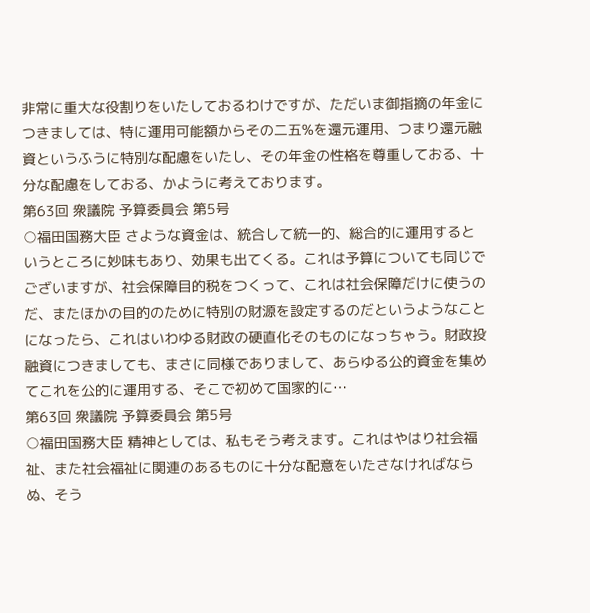非常に重大な役割りをいたしておるわけですが、ただいま御指摘の年金につきましては、特に運用可能額からその二五%を還元運用、つまり還元融資というふうに特別な配慮をいたし、その年金の性格を尊重しておる、十分な配慮をしておる、かように考えております。
第63回 衆議院 予算委員会 第5号
○福田国務大臣 さような資金は、統合して統一的、総合的に運用するというところに妙味もあり、効果も出てくる。これは予算についても同じでございますが、社会保障目的税をつくって、これは社会保障だけに使うのだ、またほかの目的のために特別の財源を設定するのだというようなことになったら、これはいわゆる財政の硬直化そのものになっちゃう。財政投融資につきましても、まさに同様でありまして、あらゆる公的資金を集めてこれを公的に運用する、そこで初めて国家的に…
第63回 衆議院 予算委員会 第5号
○福田国務大臣 精神としては、私もそう考えます。これはやはり社会福祉、また社会福祉に関連のあるものに十分な配意をいたさなければならぬ、そう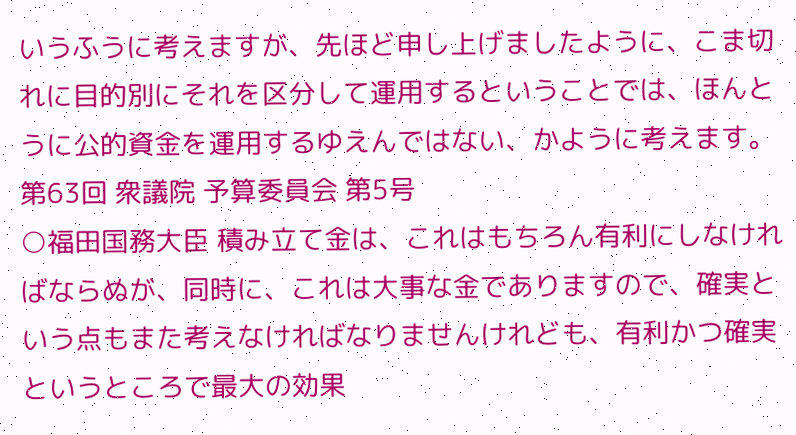いうふうに考えますが、先ほど申し上げましたように、こま切れに目的別にそれを区分して運用するということでは、ほんとうに公的資金を運用するゆえんではない、かように考えます。
第63回 衆議院 予算委員会 第5号
○福田国務大臣 積み立て金は、これはもちろん有利にしなければならぬが、同時に、これは大事な金でありますので、確実という点もまた考えなければなりませんけれども、有利かつ確実というところで最大の効果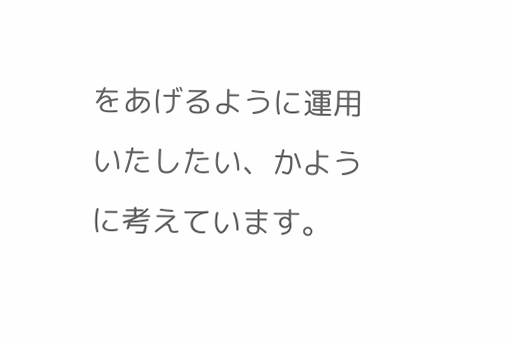をあげるように運用いたしたい、かように考えています。